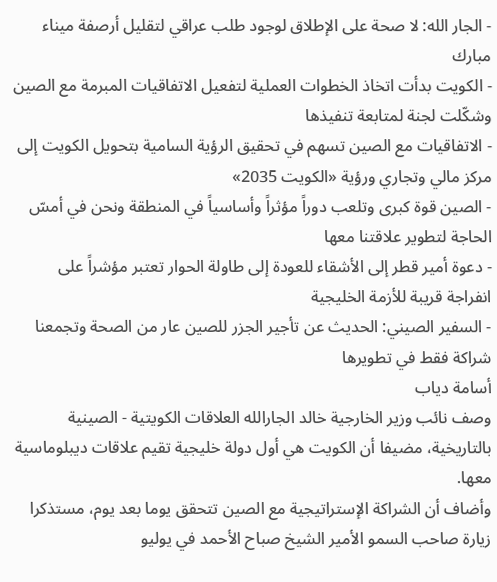- الجار الله: لا صحة على الإطلاق لوجود طلب عراقي لتقليل أرصفة ميناء مبارك
- الكويت بدأت اتخاذ الخطوات العملية لتفعيل الاتفاقيات المبرمة مع الصين وشكّلت لجنة لمتابعة تنفيذها
- الاتفاقيات مع الصين تسهم في تحقيق الرؤية السامية بتحويل الكويت إلى مركز مالي وتجاري ورؤية «الكويت 2035»
- الصين قوة كبرى وتلعب دوراً مؤثراً وأساسياً في المنطقة ونحن في أمسّ الحاجة لتطوير علاقتنا معها
- دعوة أمير قطر إلى الأشقاء للعودة إلى طاولة الحوار تعتبر مؤشراً على انفراجة قريبة للأزمة الخليجية
- السفير الصيني: الحديث عن تأجير الجزر للصين عار من الصحة وتجمعنا شراكة فقط في تطويرها
أسامة دياب
وصف نائب وزير الخارجية خالد الجارالله العلاقات الكويتية - الصينية بالتاريخية، مضيفا أن الكويت هي أول دولة خليجية تقيم علاقات ديبلوماسية معها.
وأضاف أن الشراكة الإستراتيجية مع الصين تتحقق يوما بعد يوم، مستذكرا زيارة صاحب السمو الأمير الشيخ صباح الأحمد في يوليو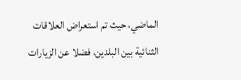الماضي، حيث تم استعراض العلاقات الثنائية بين البلدين، فضلا عن الزيارات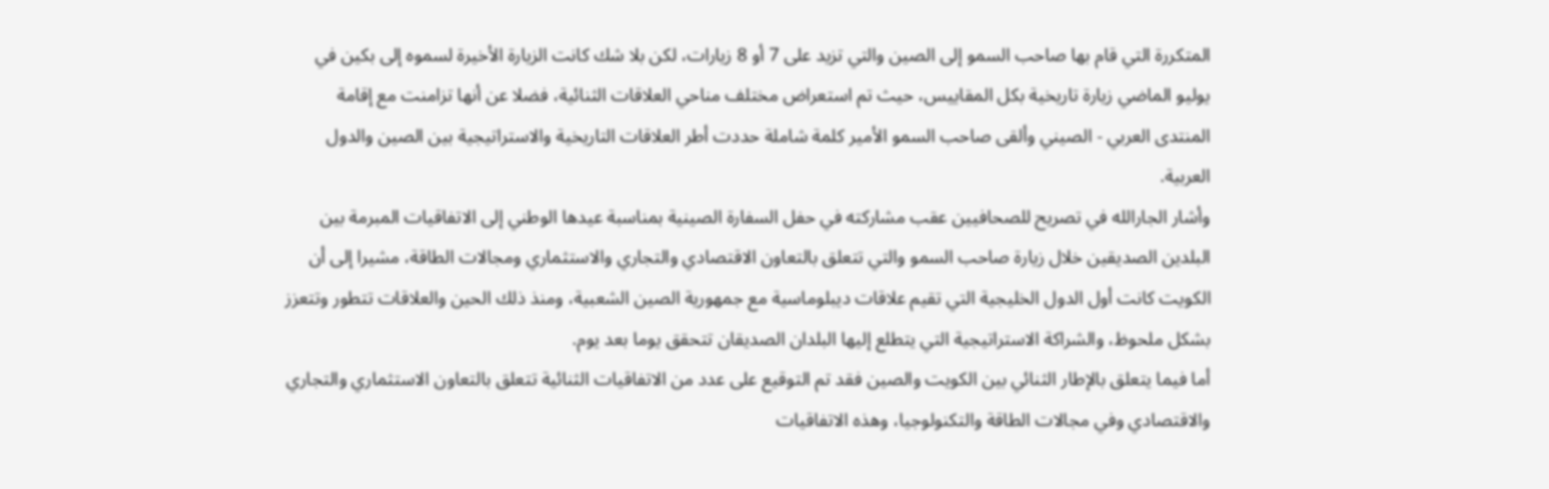المتكررة التي قام بها صاحب السمو إلى الصين والتي تزيد على 7 أو 8 زيارات، لكن بلا شك كانت الزيارة الأخيرة لسموه إلى بكين في يوليو الماضي زيارة تاريخية بكل المقاييس، حيث تم استعراض مختلف مناحي العلاقات الثنائية، فضلا عن أنها تزامنت مع إقامة المنتدى العربي - الصيني وألقى صاحب السمو الأمير كلمة شاملة حددت أطر العلاقات التاريخية والاستراتيجية بين الصين والدول العربية.
وأشار الجارالله في تصريح للصحافيين عقب مشاركته في حفل السفارة الصينية بمناسبة عيدها الوطني إلى الاتفاقيات المبرمة بين البلدين الصديقين خلال زيارة صاحب السمو والتي تتعلق بالتعاون الاقتصادي والتجاري والاستثماري ومجالات الطاقة، مشيرا إلى أن الكويت كانت أول الدول الخليجية التي تقيم علاقات ديبلوماسية مع جمهورية الصين الشعبية، ومنذ ذلك الحين والعلاقات تتطور وتتعزز بشكل ملحوظ، والشراكة الاستراتيجية التي يتطلع إليها البلدان الصديقان تتحقق يوما بعد يوم.
أما فيما يتعلق بالإطار الثنائي بين الكويت والصين فقد تم التوقيع على عدد من الاتفاقيات الثنائية تتعلق بالتعاون الاستثماري والتجاري والاقتصادي وفي مجالات الطاقة والتكنولوجيا، وهذه الاتفاقيات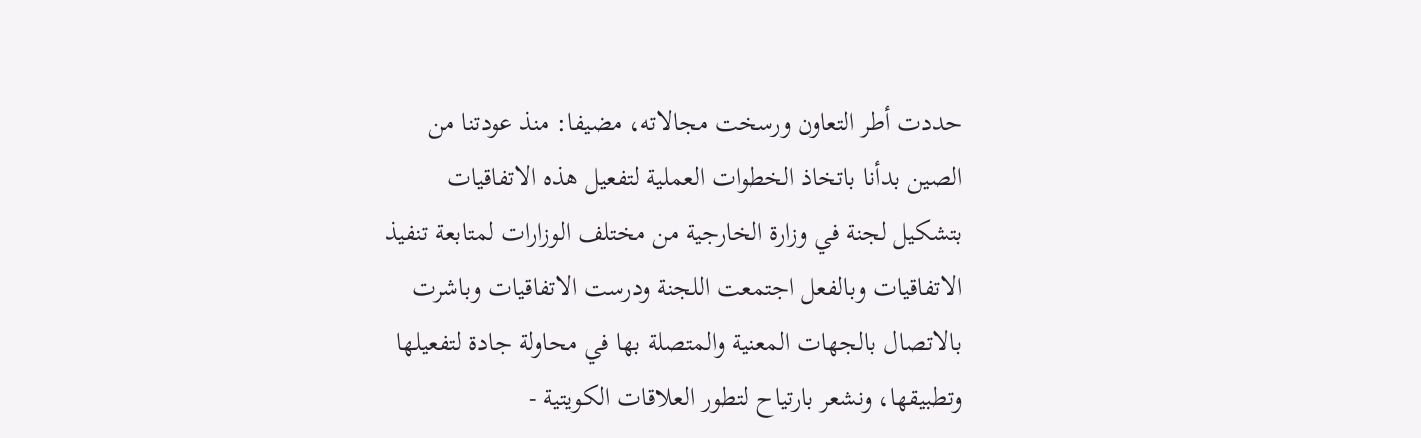حددت أطر التعاون ورسخت مجالاته، مضيفا: منذ عودتنا من الصين بدأنا باتخاذ الخطوات العملية لتفعيل هذه الاتفاقيات بتشكيل لجنة في وزارة الخارجية من مختلف الوزارات لمتابعة تنفيذ الاتفاقيات وبالفعل اجتمعت اللجنة ودرست الاتفاقيات وباشرت بالاتصال بالجهات المعنية والمتصلة بها في محاولة جادة لتفعيلها وتطبيقها، ونشعر بارتياح لتطور العلاقات الكويتية -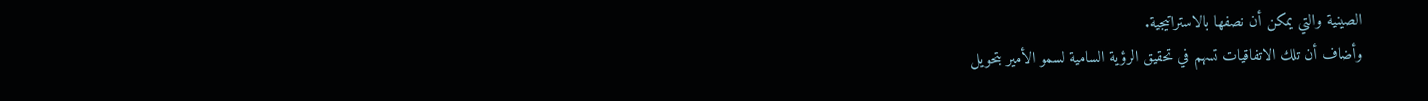الصينية والتي يمكن أن نصفها بالاستراتيجية.
وأضاف أن تلك الاتفاقيات تسهم في تحقيق الرؤية السامية لسمو الأمير بتحويل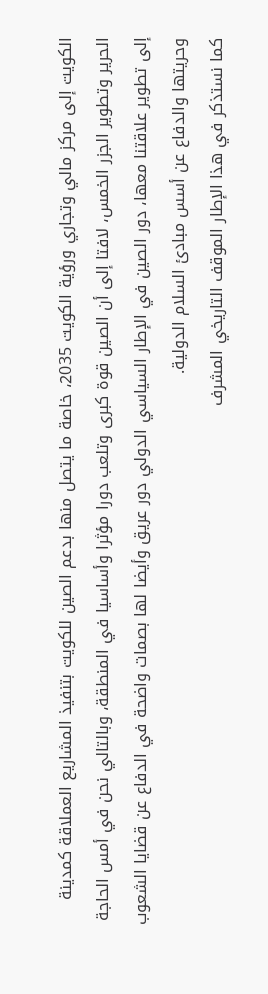الكويت إلى مركز مالي وتجاري ورؤية الكويت 2035، خاصة ما يتصل منها بدعم الصين للكويت بتنفيذ المشاريع العملاقة كمدينة الحرير وتطوير الجزر الخمس، لافتا إلى أن الصين قوة كبرى وتلعب دورا مؤثرا وأساسيا في المنطقة، وبالتالي نحن في أمس الحاجة إلى تطوير علاقتنا معها، دور الصين في الإطار السياسي الدولي دور عريق وأيضا لها بصمات واضحة في الدفاع عن قضايا الشعوب وحريتها والدفاع عن أسس مبادئ السلام الدولية.
كما نستذكر في هذا الإطار الموقف التاريخي المشرف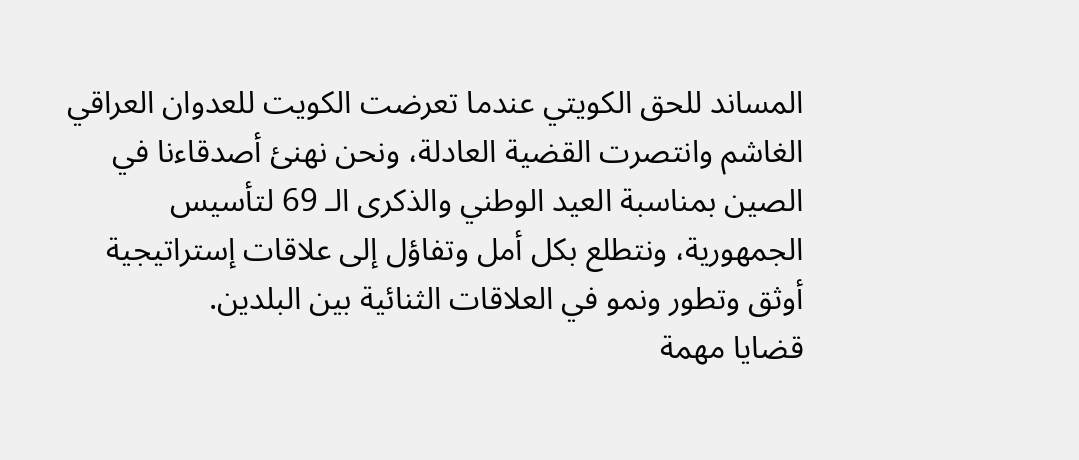المساند للحق الكويتي عندما تعرضت الكويت للعدوان العراقي الغاشم وانتصرت القضية العادلة، ونحن نهنئ أصدقاءنا في الصين بمناسبة العيد الوطني والذكرى الـ 69 لتأسيس الجمهورية، ونتطلع بكل أمل وتفاؤل إلى علاقات إستراتيجية أوثق وتطور ونمو في العلاقات الثنائية بين البلدين.
قضايا مهمة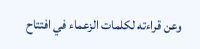وعن قراءته لكلمات الزعماء في افتتاح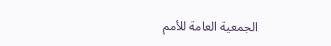الجمعية العامة للأمم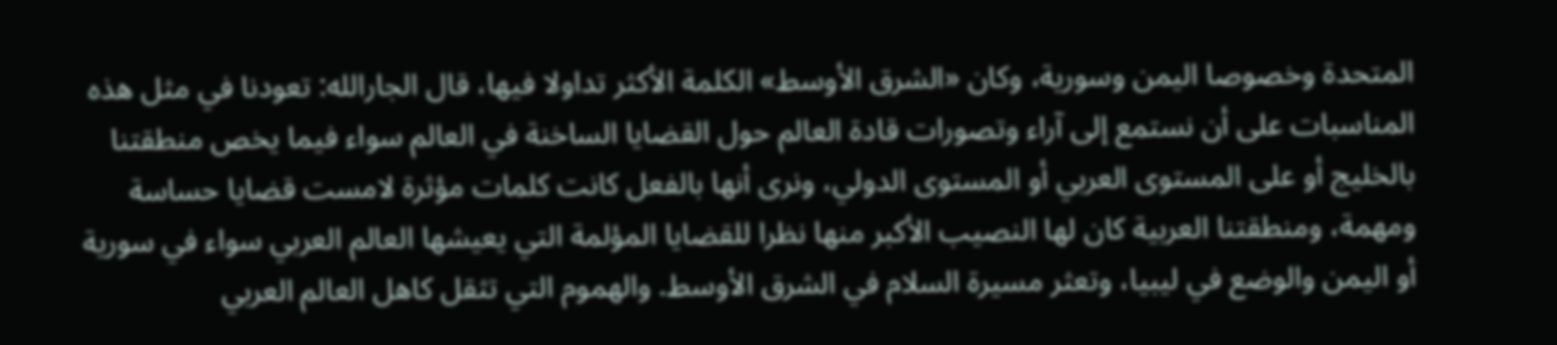المتحدة وخصوصا اليمن وسورية، وكان «الشرق الأوسط» الكلمة الأكثر تداولا فيها، قال الجارالله: تعودنا في مثل هذه المناسبات على أن نستمع إلى آراء وتصورات قادة العالم حول القضايا الساخنة في العالم سواء فيما يخص منطقتنا بالخليج أو على المستوى العربي أو المستوى الدولي، ونرى أنها بالفعل كانت كلمات مؤثرة لامست قضايا حساسة ومهمة، ومنطقتنا العربية كان لها النصيب الأكبر منها نظرا للقضايا المؤلمة التي يعيشها العالم العربي سواء في سورية أو اليمن والوضع في ليبيا، وتعثر مسيرة السلام في الشرق الأوسط. والهموم التي تثقل كاهل العالم العربي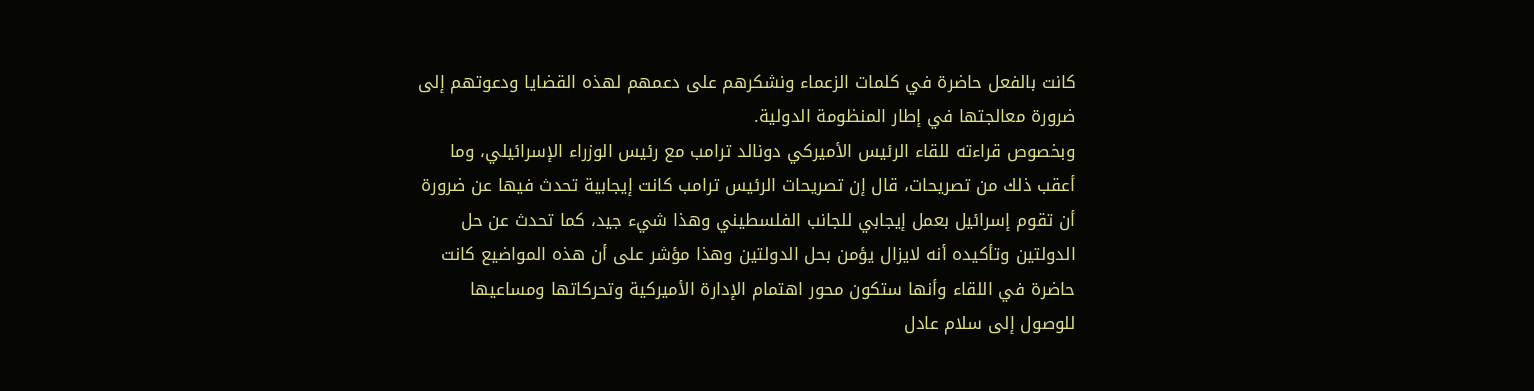كانت بالفعل حاضرة في كلمات الزعماء ونشكرهم على دعمهم لهذه القضايا ودعوتهم إلى ضرورة معالجتها في إطار المنظومة الدولية.
وبخصوص قراءته للقاء الرئيس الأميركي دونالد ترامب مع رئيس الوزراء الإسرائيلي، وما أعقب ذلك من تصريحات، قال إن تصريحات الرئيس ترامب كانت إيجابية تحدث فيها عن ضرورة أن تقوم إسرائيل بعمل إيجابي للجانب الفلسطيني وهذا شيء جيد، كما تحدث عن حل الدولتين وتأكيده أنه لايزال يؤمن بحل الدولتين وهذا مؤشر على أن هذه المواضيع كانت حاضرة في اللقاء وأنها ستكون محور اهتمام الإدارة الأميركية وتحركاتها ومساعيها للوصول إلى سلام عادل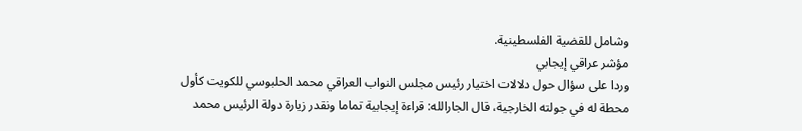وشامل للقضية الفلسطينية.
مؤشر عراقي إيجابي
وردا على سؤال حول دلالات اختيار رئيس مجلس النواب العراقي محمد الحلبوسي للكويت كأول محطة له في جولته الخارجية، قال الجارالله: قراءة إيجابية تماما ونقدر زيارة دولة الرئيس محمد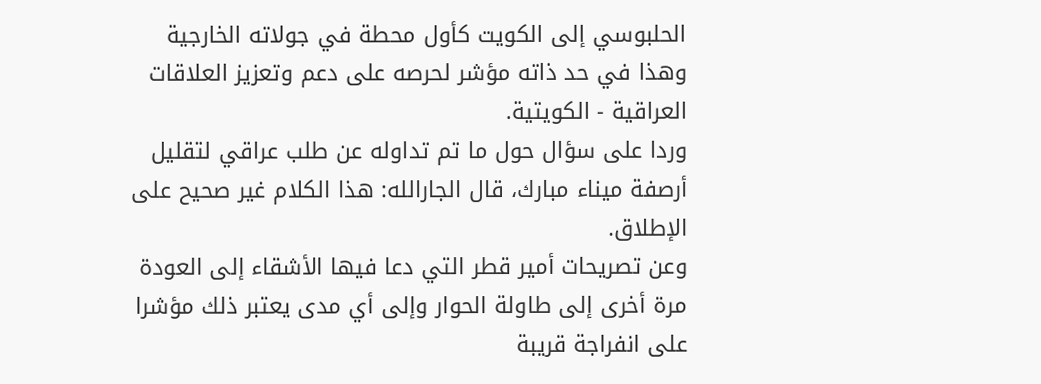الحلبوسي إلى الكويت كأول محطة في جولاته الخارجية وهذا في حد ذاته مؤشر لحرصه على دعم وتعزيز العلاقات العراقية - الكويتية.
وردا على سؤال حول ما تم تداوله عن طلب عراقي لتقليل أرصفة ميناء مبارك، قال الجارالله: هذا الكلام غير صحيح على الإطلاق.
وعن تصريحات أمير قطر التي دعا فيها الأشقاء إلى العودة مرة أخرى إلى طاولة الحوار وإلى أي مدى يعتبر ذلك مؤشرا على انفراجة قريبة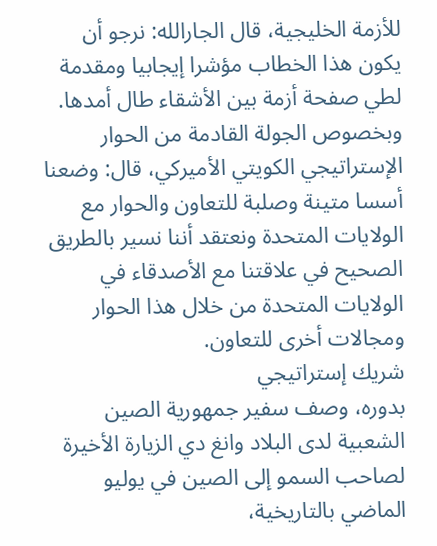للأزمة الخليجية، قال الجارالله: نرجو أن يكون هذا الخطاب مؤشرا إيجابيا ومقدمة لطي صفحة أزمة بين الأشقاء طال أمدها.
وبخصوص الجولة القادمة من الحوار الإستراتيجي الكويتي الأميركي، قال: وضعنا أسسا متينة وصلبة للتعاون والحوار مع الولايات المتحدة ونعتقد أننا نسير بالطريق الصحيح في علاقتنا مع الأصدقاء في الولايات المتحدة من خلال هذا الحوار ومجالات أخرى للتعاون.
شريك إستراتيجي
بدوره، وصف سفير جمهورية الصين الشعبية لدى البلاد وانغ دي الزيارة الأخيرة لصاحب السمو إلى الصين في يوليو الماضي بالتاريخية،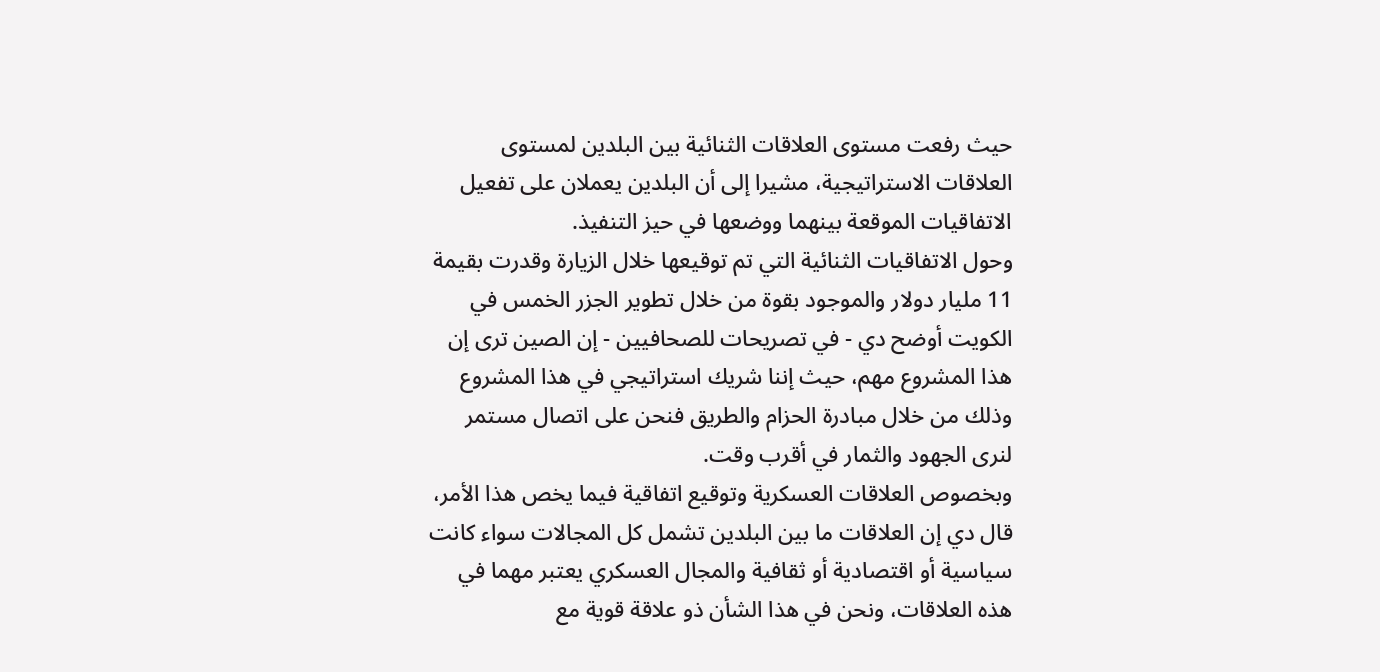حيث رفعت مستوى العلاقات الثنائية بين البلدين لمستوى العلاقات الاستراتيجية، مشيرا إلى أن البلدين يعملان على تفعيل الاتفاقيات الموقعة بينهما ووضعها في حيز التنفيذ.
وحول الاتفاقيات الثنائية التي تم توقيعها خلال الزيارة وقدرت بقيمة 11 مليار دولار والموجود بقوة من خلال تطوير الجزر الخمس في الكويت أوضح دي - في تصريحات للصحافيين - إن الصين ترى إن هذا المشروع مهم، حيث إننا شريك استراتيجي في هذا المشروع وذلك من خلال مبادرة الحزام والطريق فنحن على اتصال مستمر لنرى الجهود والثمار في أقرب وقت.
وبخصوص العلاقات العسكرية وتوقيع اتفاقية فيما يخص هذا الأمر، قال دي إن العلاقات ما بين البلدين تشمل كل المجالات سواء كانت سياسية أو اقتصادية أو ثقافية والمجال العسكري يعتبر مهما في هذه العلاقات، ونحن في هذا الشأن ذو علاقة قوية مع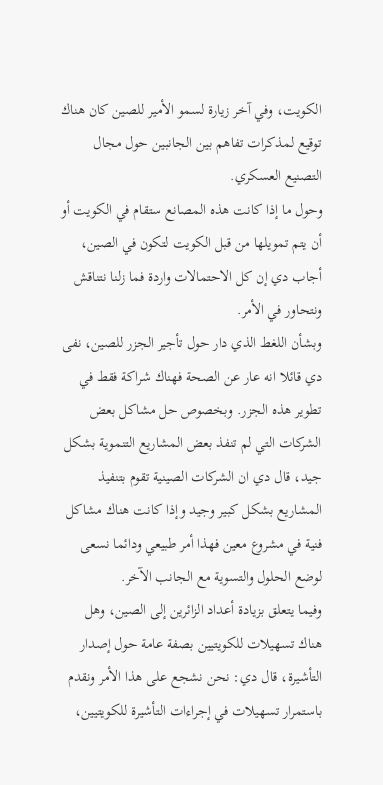الكويت، وفي آخر زيارة لسمو الأمير للصين كان هناك توقيع لمذكرات تفاهم بين الجانبين حول مجال التصنيع العسكري.
وحول ما إذا كانت هذه المصانع ستقام في الكويت أو أن يتم تمويلها من قبل الكويت لتكون في الصين، أجاب دي إن كل الاحتمالات واردة فما زلنا نتناقش ونتحاور في الأمر.
وبشأن اللغط الذي دار حول تأجير الجزر للصين، نفى دي قائلا انه عار عن الصحة فهناك شراكة فقط في تطوير هذه الجزر. وبخصوص حل مشاكل بعض الشركات التي لم تنفذ بعض المشاريع التنموية بشكل جيد، قال دي ان الشركات الصينية تقوم بتنفيذ المشاريع بشكل كبير وجيد وإذا كانت هناك مشاكل فنية في مشروع معين فهذا أمر طبيعي ودائما نسعى لوضع الحلول والتسوية مع الجانب الآخر.
وفيما يتعلق بزيادة أعداد الزائرين إلى الصين، وهل هناك تسهيلات للكويتيين بصفة عامة حول إصدار التأشيرة، قال دي: نحن نشجع على هذا الأمر ونقدم باستمرار تسهيلات في إجراءات التأشيرة للكويتيين،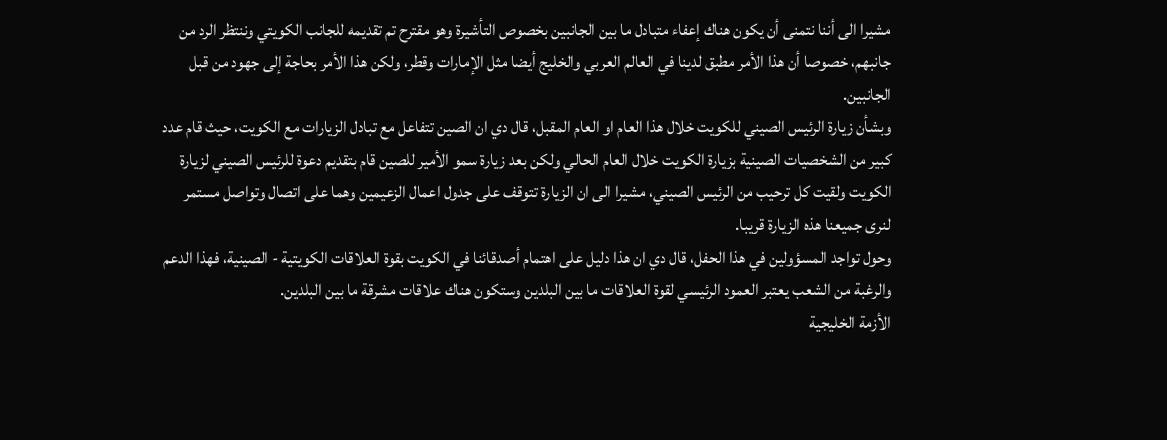مشيرا الى أننا نتمنى أن يكون هناك إعفاء متبادل ما بين الجانبين بخصوص التأشيرة وهو مقترح تم تقديمه للجانب الكويتي وننتظر الرد من جانبهم، خصوصا أن هذا الأمر مطبق لدينا في العالم العربي والخليج أيضا مثل الإمارات وقطر، ولكن هذا الأمر بحاجة إلى جهود من قبل الجانبين.
وبشأن زيارة الرئيس الصيني للكويت خلال هذا العام او العام المقبل، قال دي ان الصين تتفاعل مع تبادل الزيارات مع الكويت، حيث قام عدد كبير من الشخصيات الصينية بزيارة الكويت خلال العام الحالي ولكن بعد زيارة سمو الأمير للصين قام بتقديم دعوة للرئيس الصيني لزيارة الكويت ولقيت كل ترحيب من الرئيس الصيني، مشيرا الى ان الزيارة تتوقف على جدول اعمال الزعيمين وهما على اتصال وتواصل مستمر لنرى جميعنا هذه الزيارة قريبا.
وحول تواجد المسؤولين في هذا الحفل، قال دي ان هذا دليل على اهتمام أصدقائنا في الكويت بقوة العلاقات الكويتية - الصينية، فهذا الدعم والرغبة من الشعب يعتبر العمود الرئيسي لقوة العلاقات ما بين البلدين وستكون هناك علاقات مشرقة ما بين البلدين.
الأزمة الخليجية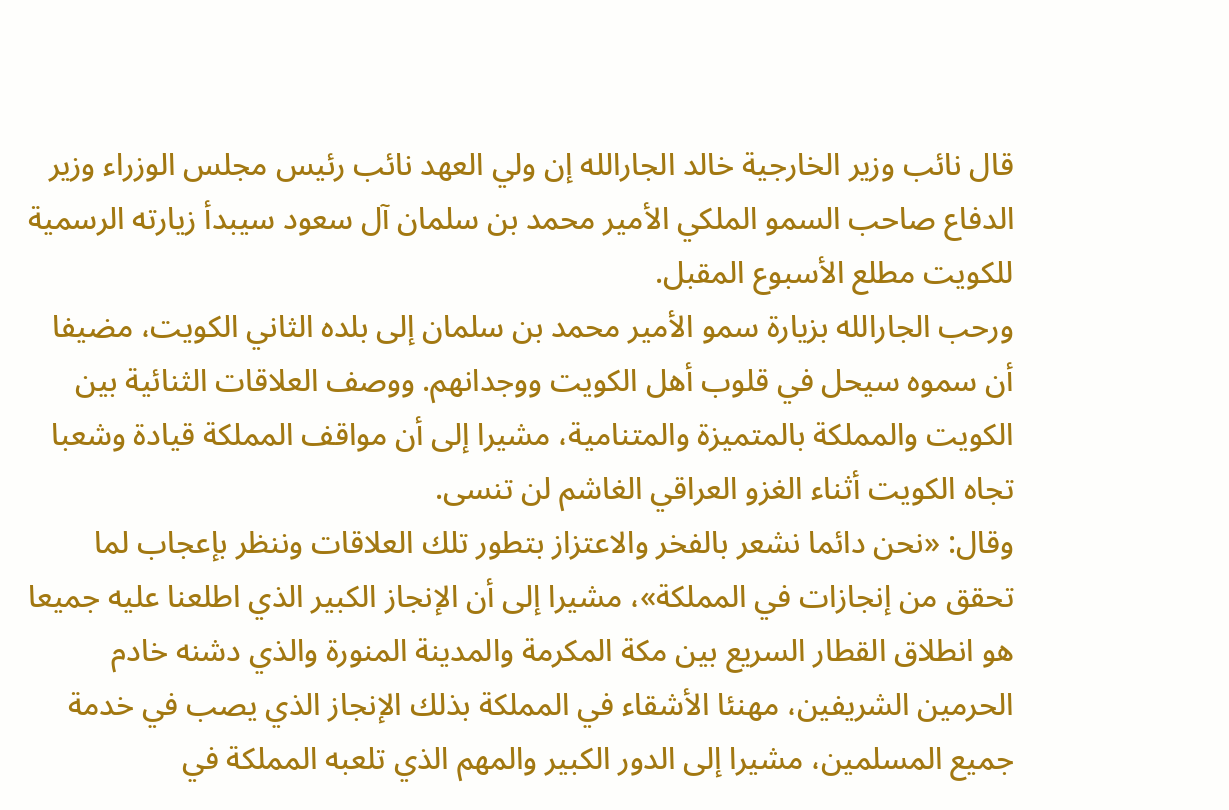قال نائب وزير الخارجية خالد الجارالله إن ولي العهد نائب رئيس مجلس الوزراء وزير الدفاع صاحب السمو الملكي الأمير محمد بن سلمان آل سعود سيبدأ زيارته الرسمية للكويت مطلع الأسبوع المقبل.
ورحب الجارالله بزيارة سمو الأمير محمد بن سلمان إلى بلده الثاني الكويت، مضيفا أن سموه سيحل في قلوب أهل الكويت ووجدانهم. ووصف العلاقات الثنائية بين الكويت والمملكة بالمتميزة والمتنامية، مشيرا إلى أن مواقف المملكة قيادة وشعبا تجاه الكويت أثناء الغزو العراقي الغاشم لن تنسى.
وقال: «نحن دائما نشعر بالفخر والاعتزاز بتطور تلك العلاقات وننظر بإعجاب لما تحقق من إنجازات في المملكة»، مشيرا إلى أن الإنجاز الكبير الذي اطلعنا عليه جميعا هو انطلاق القطار السريع بين مكة المكرمة والمدينة المنورة والذي دشنه خادم الحرمين الشريفين، مهنئا الأشقاء في المملكة بذلك الإنجاز الذي يصب في خدمة جميع المسلمين، مشيرا إلى الدور الكبير والمهم الذي تلعبه المملكة في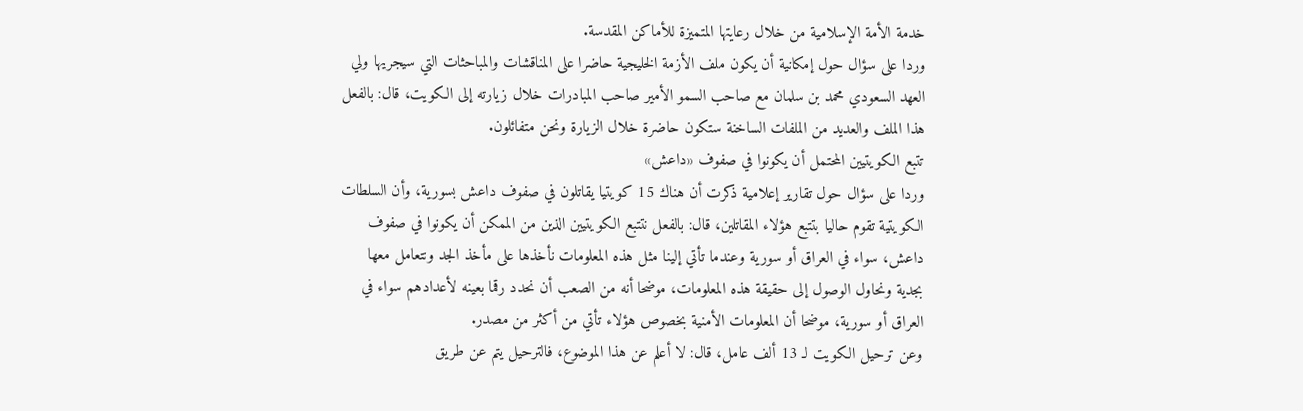خدمة الأمة الإسلامية من خلال رعايتها المتميزة للأماكن المقدسة.
وردا على سؤال حول إمكانية أن يكون ملف الأزمة الخليجية حاضرا على المناقشات والمباحثات التي سيجريها ولي العهد السعودي محمد بن سلمان مع صاحب السمو الأمير صاحب المبادرات خلال زيارته إلى الكويت، قال: بالفعل هذا الملف والعديد من الملفات الساخنة ستكون حاضرة خلال الزيارة ونحن متفائلون.
تتبع الكويتيين المحتمل أن يكونوا في صفوف «داعش»
وردا على سؤال حول تقارير إعلامية ذكرت أن هناك 15 كويتيا يقاتلون في صفوف داعش بسورية، وأن السلطات الكويتية تقوم حاليا بتتبع هؤلاء المقاتلين، قال: بالفعل نتتبع الكويتيين الذين من الممكن أن يكونوا في صفوف داعش، سواء في العراق أو سورية وعندما تأتي إلينا مثل هذه المعلومات نأخذها على مأخذ الجد ونتعامل معها بجدية ونحاول الوصول إلى حقيقة هذه المعلومات، موضحا أنه من الصعب أن نحدد رقما بعينه لأعدادهم سواء في العراق أو سورية، موضحا أن المعلومات الأمنية بخصوص هؤلاء تأتي من أكثر من مصدر.
وعن ترحيل الكويت لـ 13 ألف عامل، قال: لا أعلم عن هذا الموضوع، فالترحيل يتم عن طريق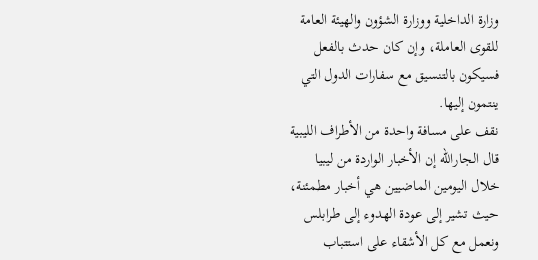وزارة الداخلية ووزارة الشؤون والهيئة العامة للقوى العاملة، وإن كان حدث بالفعل فسيكون بالتنسيق مع سفارات الدول التي ينتمون إليها.
نقف على مسافة واحدة من الأطراف الليبية
قال الجارالله إن الأخبار الواردة من ليبيا خلال اليومين الماضيين هي أخبار مطمئنة، حيث تشير إلى عودة الهدوء إلى طرابلس ونعمل مع كل الأشقاء على استتباب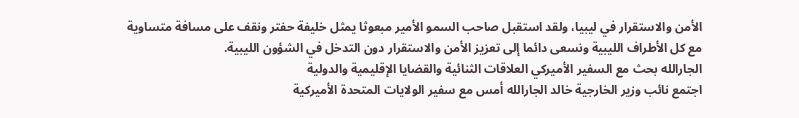الأمن والاستقرار في ليبيا، ولقد استقبل صاحب السمو الأمير مبعوثا يمثل خليفة حفتر ونقف على مسافة متساوية مع كل الأطراف الليبية ونسعى دائما إلى تعزيز الأمن والاستقرار دون التدخل في الشؤون الليبية.
الجارالله بحث مع السفير الأميركي العلاقات الثنائية والقضايا الإقليمية والدولية
اجتمع نائب وزير الخارجية خالد الجارالله أمس مع سفير الولايات المتحدة الأميركية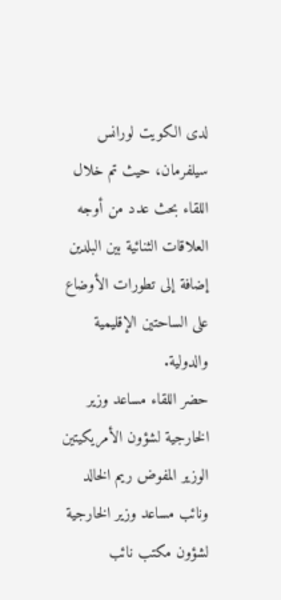لدى الكويت لورانس سيلفرمان، حيث تم خلال اللقاء بحث عدد من أوجه العلاقات الثنائية بين البلدين إضافة إلى تطورات الأوضاع على الساحتين الإقليمية والدولية.
حضر اللقاء مساعد وزير الخارجية لشؤون الأمريكيتين الوزير المفوض ريم الخالد ونائب مساعد وزير الخارجية لشؤون مكتب نائب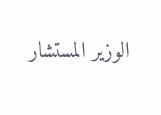الوزير المستشار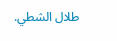طلال الشطي.